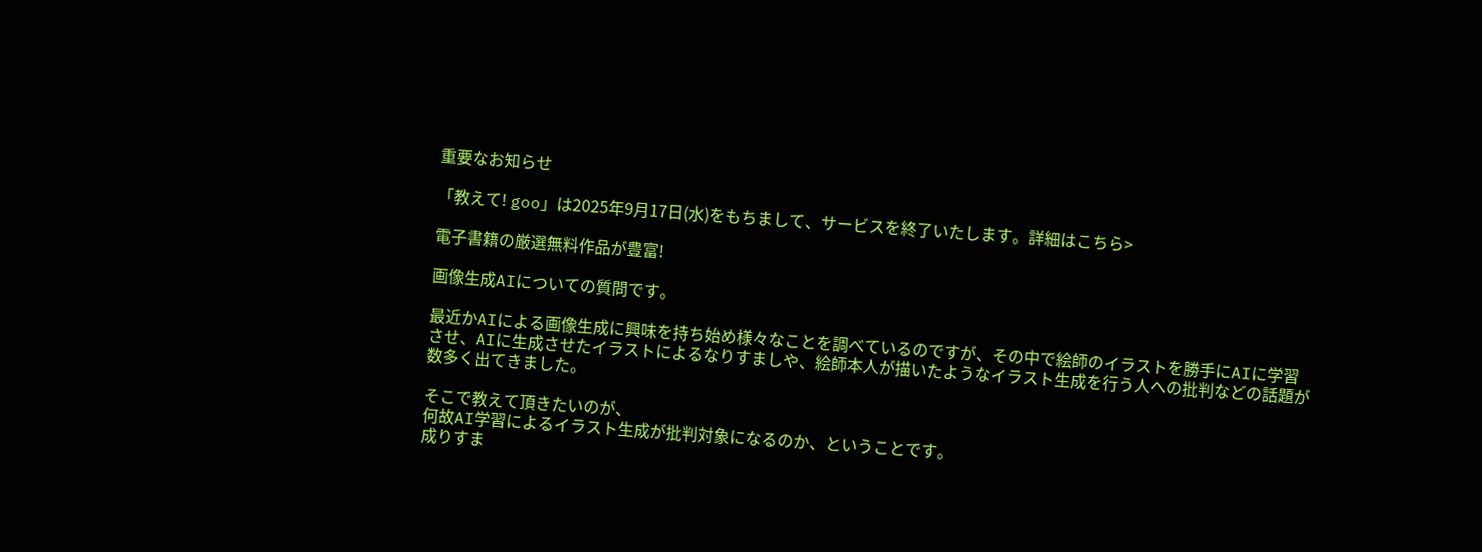重要なお知らせ

「教えて! goo」は2025年9月17日(水)をもちまして、サービスを終了いたします。詳細はこちら>

電子書籍の厳選無料作品が豊富!

画像生成AIについての質問です。

最近かAIによる画像生成に興味を持ち始め様々なことを調べているのですが、その中で絵師のイラストを勝手にAIに学習させ、AIに生成させたイラストによるなりすましや、絵師本人が描いたようなイラスト生成を行う人への批判などの話題が数多く出てきました。

そこで教えて頂きたいのが、
何故AI学習によるイラスト生成が批判対象になるのか、ということです。
成りすま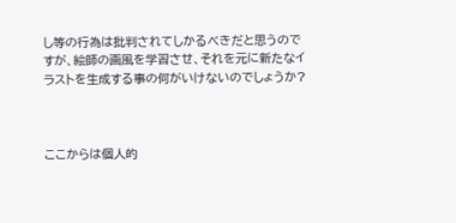し等の行為は批判されてしかるべきだと思うのですが、絵師の画風を学習させ、それを元に新たなイラストを生成する事の何がいけないのでしょうか?



ここからは個人的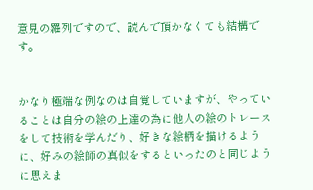意見の羅列ですので、読んで頂かなくても結構です。


かなり極端な例なのは自覚していますが、やっていることは自分の絵の上達の為に他人の絵のトレースをして技術を学んだり、好きな絵柄を描けるように、好みの絵師の真似をするといったのと同じように思えま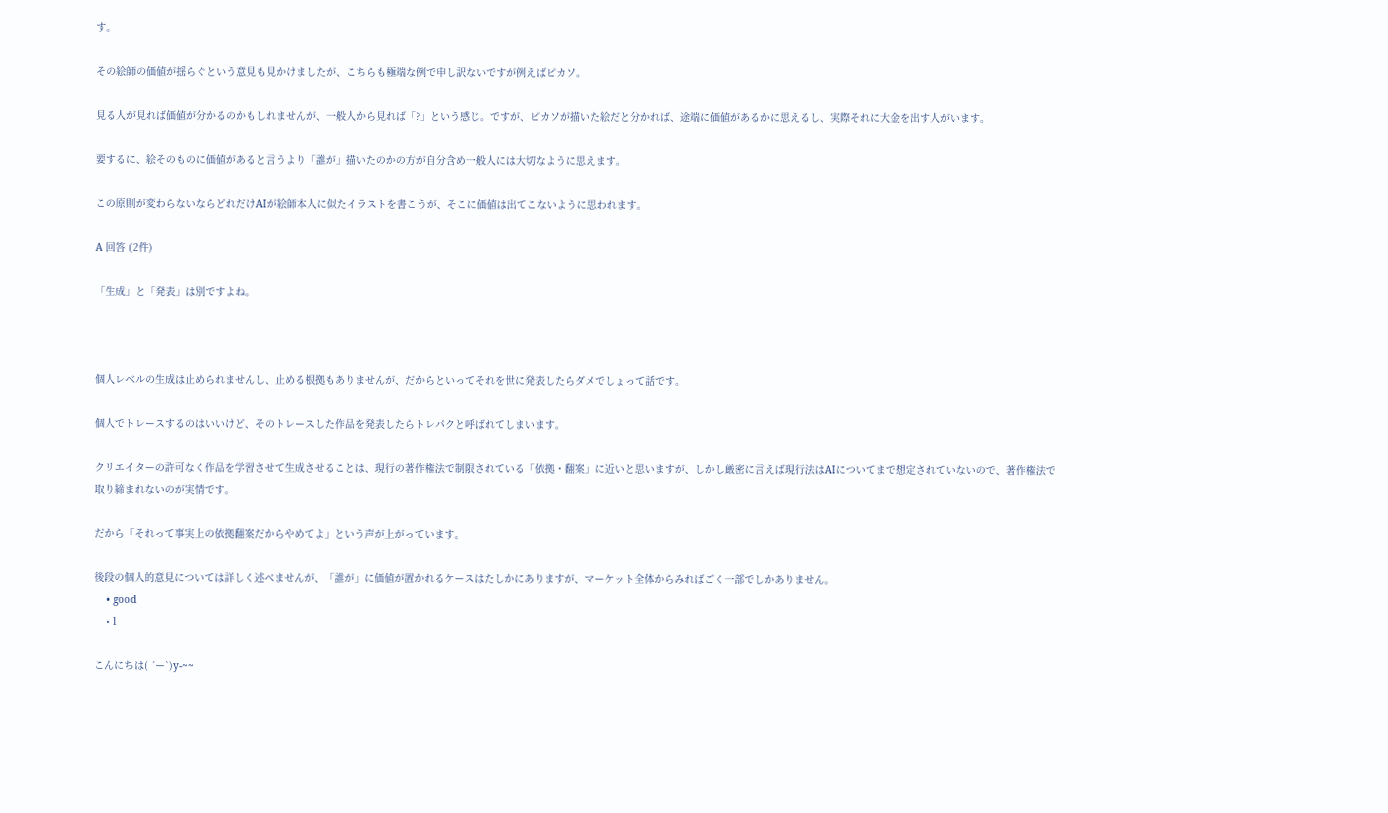す。

その絵師の価値が揺らぐという意見も見かけましたが、こちらも極端な例で申し訳ないですが例えばピカソ。

見る人が見れば価値が分かるのかもしれませんが、一般人から見れば「?」という感じ。ですが、ピカソが描いた絵だと分かれば、途端に価値があるかに思えるし、実際それに大金を出す人がいます。

要するに、絵そのものに価値があると言うより「誰が」描いたのかの方が自分含め一般人には大切なように思えます。

この原則が変わらないならどれだけAIが絵師本人に似たイラストを書こうが、そこに価値は出てこないように思われます。

A 回答 (2件)

「生成」と「発表」は別ですよね。



個人レベルの生成は止められませんし、止める根拠もありませんが、だからといってそれを世に発表したらダメでしょって話です。

個人でトレースするのはいいけど、そのトレースした作品を発表したらトレパクと呼ばれてしまいます。

クリエイターの許可なく作品を学習させて生成させることは、現行の著作権法で制限されている「依拠・翻案」に近いと思いますが、しかし厳密に言えば現行法はAIについてまで想定されていないので、著作権法で取り締まれないのが実情です。

だから「それって事実上の依拠翻案だからやめてよ」という声が上がっています。

後段の個人的意見については詳しく述べませんが、「誰が」に価値が置かれるケースはたしかにありますが、マーケット全体からみればごく一部でしかありません。
    • good
    • 1

こんにちは( ´ー`)y-~~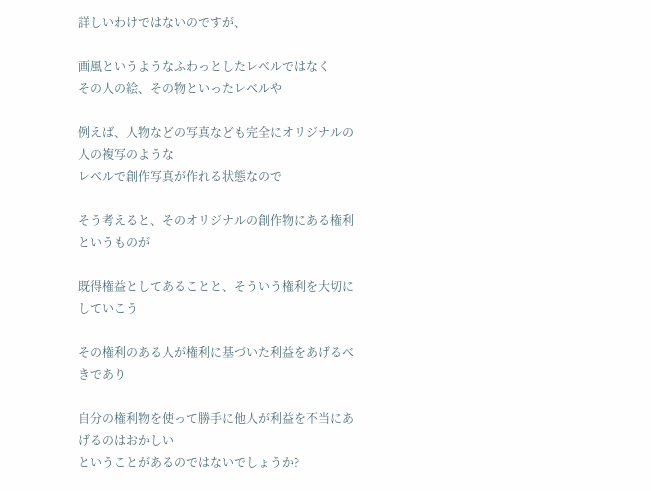詳しいわけではないのですが、

画風というようなふわっとしたレベルではなく
その人の絵、その物といったレベルや

例えば、人物などの写真なども完全にオリジナルの人の複写のような
レベルで創作写真が作れる状態なので

そう考えると、そのオリジナルの創作物にある権利というものが

既得権益としてあることと、そういう権利を大切にしていこう

その権利のある人が権利に基づいた利益をあげるべきであり

自分の権利物を使って勝手に他人が利益を不当にあげるのはおかしい
ということがあるのではないでしょうか?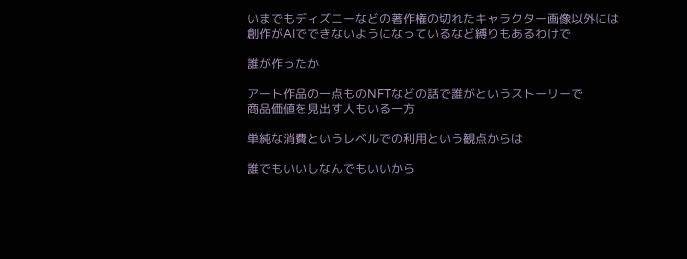いまでもディズニーなどの著作権の切れたキャラクター画像以外には
創作がAIでできないようになっているなど縛りもあるわけで

誰が作ったか

アート作品の一点ものNFTなどの話で誰がというストーリーで
商品価値を見出す人もいる一方

単純な消費というレベルでの利用という観点からは

誰でもいいしなんでもいいから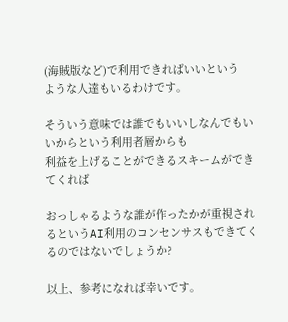(海賊版など)で利用できればいいという
ような人達もいるわけです。

そういう意味では誰でもいいしなんでもいいからという利用者層からも
利益を上げることができるスキームができてくれば

おっしゃるような誰が作ったかが重視されるというAI利用のコンセンサスもできてくるのではないでしょうか?

以上、参考になれば幸いです。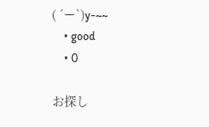( ´ー`)y-~~
    • good
    • 0

お探し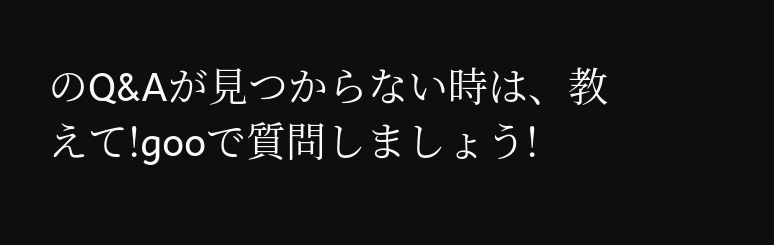のQ&Aが見つからない時は、教えて!gooで質問しましょう!